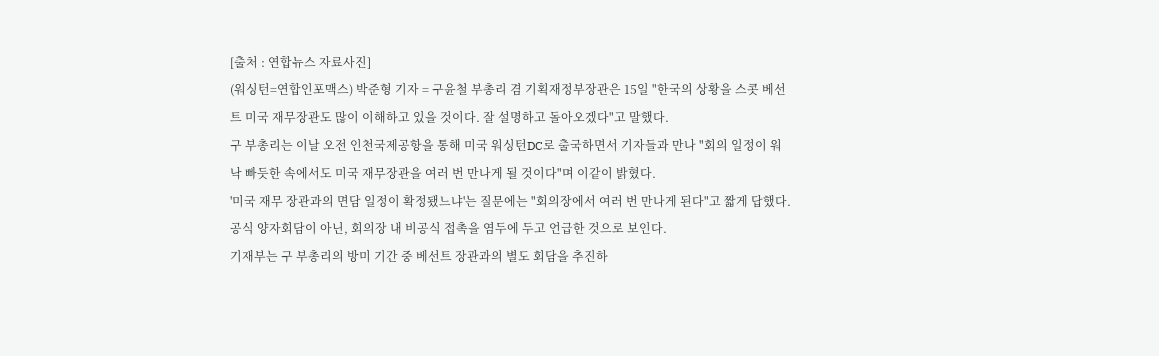[출처 : 연합뉴스 자료사진]
(워싱턴=연합인포맥스) 박준형 기자 = 구윤철 부총리 겸 기획재정부장관은 15일 "한국의 상황을 스콧 베선트 미국 재무장관도 많이 이해하고 있을 것이다. 잘 설명하고 돌아오겠다"고 말했다.
구 부총리는 이날 오전 인천국제공항을 통해 미국 워싱턴DC로 출국하면서 기자들과 만나 "회의 일정이 워낙 빠듯한 속에서도 미국 재무장관을 여러 번 만나게 될 것이다"며 이같이 밝혔다.
'미국 재무 장관과의 면담 일정이 확정됐느냐'는 질문에는 "회의장에서 여러 번 만나게 된다"고 짧게 답했다.
공식 양자회담이 아닌, 회의장 내 비공식 접촉을 염두에 두고 언급한 것으로 보인다.
기재부는 구 부총리의 방미 기간 중 베선트 장관과의 별도 회담을 추진하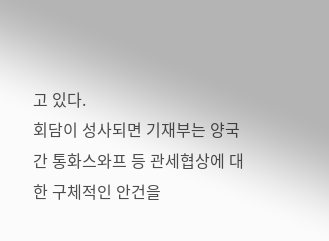고 있다.
회담이 성사되면 기재부는 양국 간 통화스와프 등 관세협상에 대한 구체적인 안건을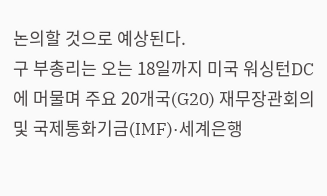논의할 것으로 예상된다.
구 부총리는 오는 18일까지 미국 워싱턴DC에 머물며 주요 20개국(G20) 재무장관회의 및 국제통화기금(IMF)·세계은행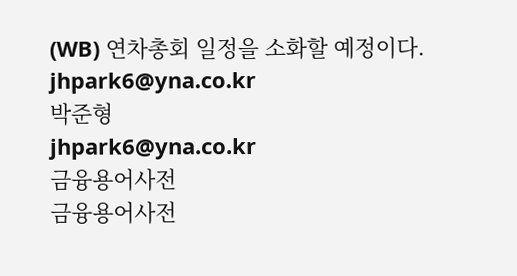(WB) 연차총회 일정을 소화할 예정이다.
jhpark6@yna.co.kr
박준형
jhpark6@yna.co.kr
금융용어사전
금융용어사전